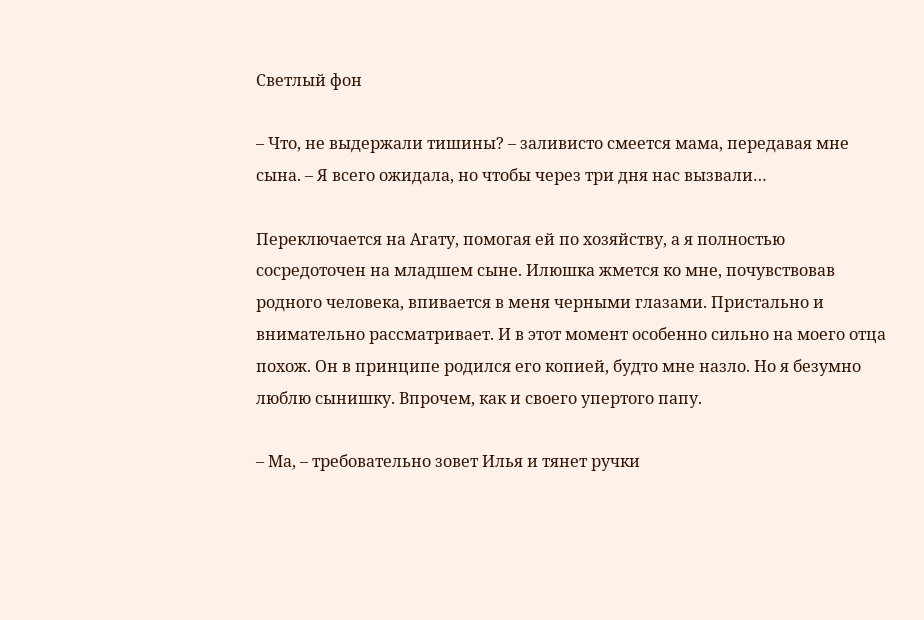Светлый фон

– Что, не выдержали тишины? – заливисто смеется мама, передавая мне сына. – Я всего ожидала, но чтобы через три дня нас вызвали…

Переключается на Агату, помогая ей по хозяйству, а я полностью сосредоточен на младшем сыне. Илюшка жмется ко мне, почувствовав родного человека, впивается в меня черными глазами. Пристально и внимательно рассматривает. И в этот момент особенно сильно на моего отца похож. Он в принципе родился его копией, будто мне назло. Но я безумно люблю сынишку. Впрочем, как и своего упертого папу.

– Ма, – требовательно зовет Илья и тянет ручки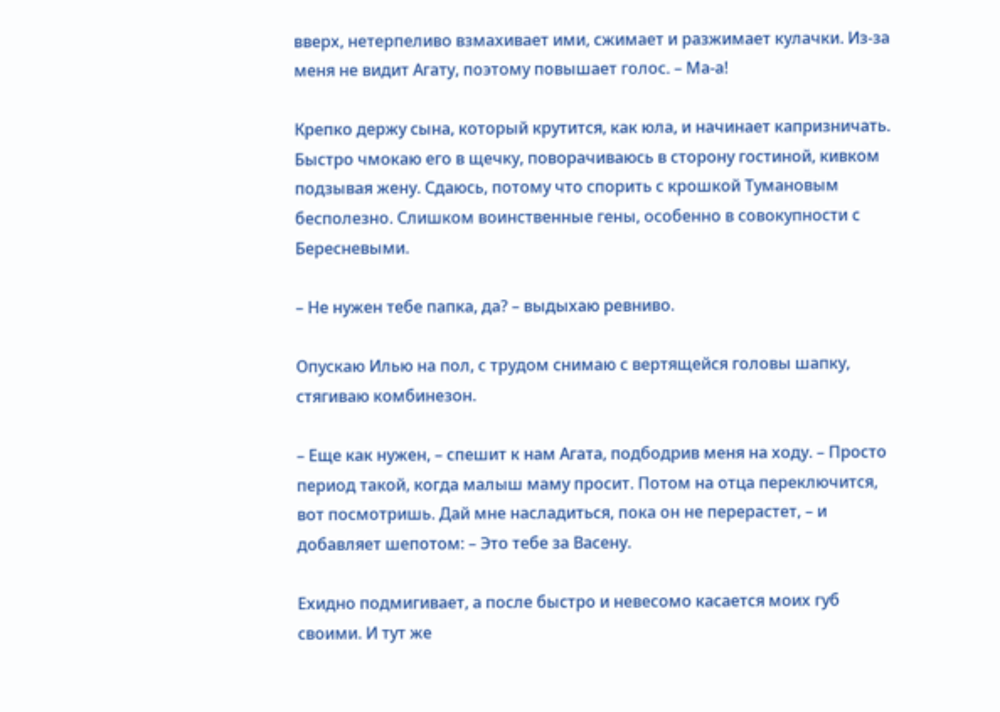вверх, нетерпеливо взмахивает ими, сжимает и разжимает кулачки. Из-за меня не видит Агату, поэтому повышает голос. – Ма-а!

Крепко держу сына, который крутится, как юла, и начинает капризничать. Быстро чмокаю его в щечку, поворачиваюсь в сторону гостиной, кивком подзывая жену. Сдаюсь, потому что спорить с крошкой Тумановым бесполезно. Слишком воинственные гены, особенно в совокупности с Бересневыми.

– Не нужен тебе папка, да? – выдыхаю ревниво.

Опускаю Илью на пол, с трудом снимаю с вертящейся головы шапку, стягиваю комбинезон.

– Еще как нужен, – спешит к нам Агата, подбодрив меня на ходу. – Просто период такой, когда малыш маму просит. Потом на отца переключится, вот посмотришь. Дай мне насладиться, пока он не перерастет, – и добавляет шепотом: – Это тебе за Васену.

Ехидно подмигивает, а после быстро и невесомо касается моих губ своими. И тут же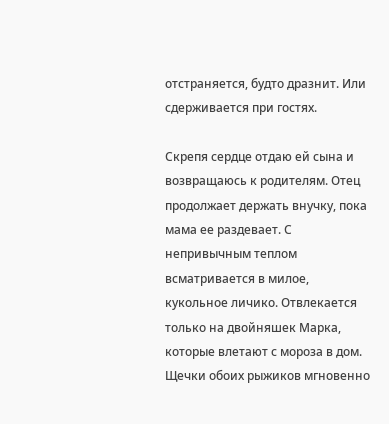отстраняется, будто дразнит. Или сдерживается при гостях.

Скрепя сердце отдаю ей сына и возвращаюсь к родителям. Отец продолжает держать внучку, пока мама ее раздевает. С непривычным теплом всматривается в милое, кукольное личико. Отвлекается только на двойняшек Марка, которые влетают с мороза в дом. Щечки обоих рыжиков мгновенно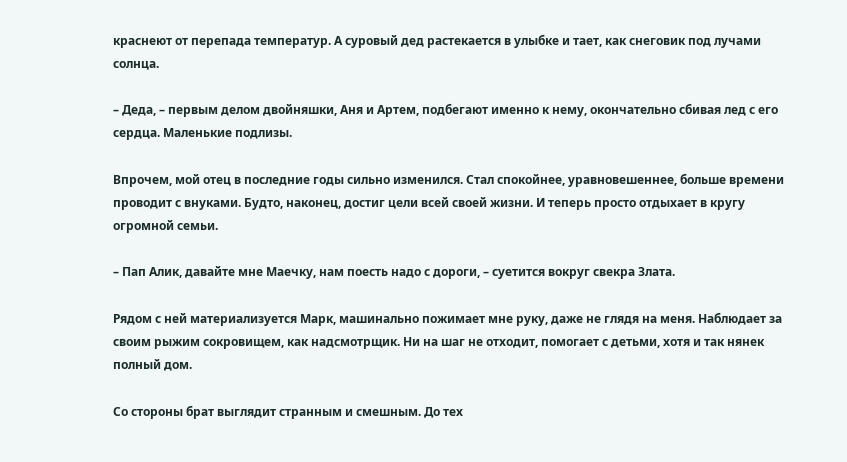краснеют от перепада температур. А суровый дед растекается в улыбке и тает, как снеговик под лучами солнца.

– Деда, – первым делом двойняшки, Аня и Артем, подбегают именно к нему, окончательно сбивая лед с его сердца. Маленькие подлизы.

Впрочем, мой отец в последние годы сильно изменился. Стал спокойнее, уравновешеннее, больше времени проводит с внуками. Будто, наконец, достиг цели всей своей жизни. И теперь просто отдыхает в кругу огромной семьи.

– Пап Алик, давайте мне Маечку, нам поесть надо с дороги, – суетится вокруг свекра Злата.

Рядом с ней материализуется Марк, машинально пожимает мне руку, даже не глядя на меня. Наблюдает за своим рыжим сокровищем, как надсмотрщик. Ни на шаг не отходит, помогает с детьми, хотя и так нянек полный дом.

Со стороны брат выглядит странным и смешным. До тех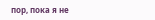пор, пока я не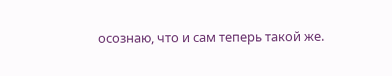осознаю, что и сам теперь такой же.